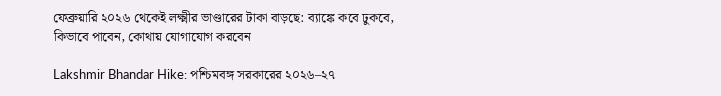ফেব্রুয়ারি ২০২৬ থেকেই লক্ষ্মীর ভাণ্ডারের টাকা বাড়ছে: ব্যাঙ্কে কবে ঢুকবে, কিভাবে পাবেন, কোথায় যোগাযোগ করবেন

Lakshmir Bhandar Hike: পশ্চিমবঙ্গ সরকারের ২০২৬–২৭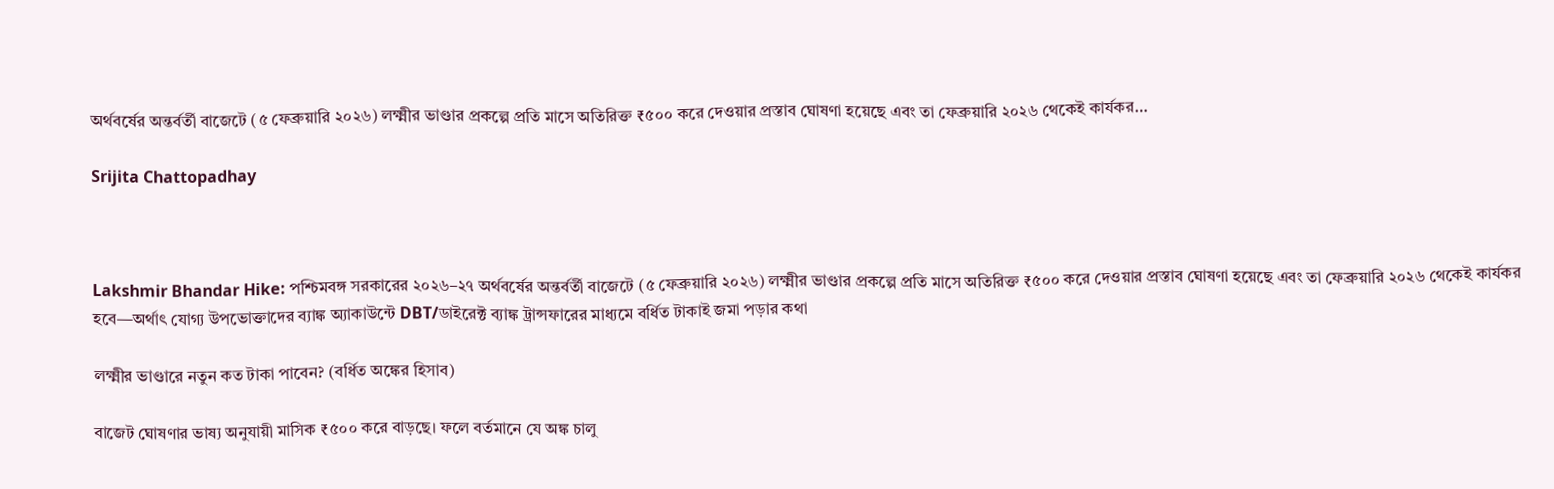অর্থবর্ষের অন্তর্বর্তী বাজেটে (৫ ফেব্রুয়ারি ২০২৬) লক্ষ্মীর ভাণ্ডার প্রকল্পে প্রতি মাসে অতিরিক্ত ₹৫০০ করে দেওয়ার প্রস্তাব ঘোষণা হয়েছে এবং তা ফেব্রুয়ারি ২০২৬ থেকেই কার্যকর…

Srijita Chattopadhay



Lakshmir Bhandar Hike: পশ্চিমবঙ্গ সরকারের ২০২৬–২৭ অর্থবর্ষের অন্তর্বর্তী বাজেটে (৫ ফেব্রুয়ারি ২০২৬) লক্ষ্মীর ভাণ্ডার প্রকল্পে প্রতি মাসে অতিরিক্ত ₹৫০০ করে দেওয়ার প্রস্তাব ঘোষণা হয়েছে এবং তা ফেব্রুয়ারি ২০২৬ থেকেই কার্যকর হবে—অর্থাৎ যোগ্য উপভোক্তাদের ব্যাঙ্ক অ্যাকাউন্টে DBT/ডাইরেক্ট ব্যাঙ্ক ট্রান্সফারের মাধ্যমে বর্ধিত টাকাই জমা পড়ার কথা

লক্ষ্মীর ভাণ্ডারে নতুন কত টাকা পাবেন? (বর্ধিত অঙ্কের হিসাব)

বাজেট ঘোষণার ভাষ্য অনুযায়ী মাসিক ₹৫০০ করে বাড়ছে। ফলে বর্তমানে যে অঙ্ক চালু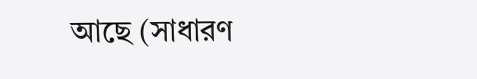আছে (সাধারণ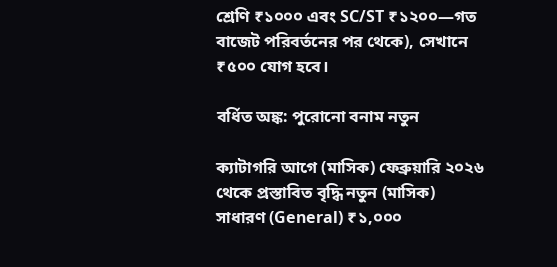শ্রেণি ₹১০০০ এবং SC/ST ₹১২০০—গত বাজেট পরিবর্তনের পর থেকে), সেখানে ₹৫০০ যোগ হবে।

বর্ধিত অঙ্ক: পুরোনো বনাম নতুন

ক্যাটাগরি আগে (মাসিক) ফেব্রুয়ারি ২০২৬ থেকে প্রস্তাবিত বৃদ্ধি নতুন (মাসিক)
সাধারণ (General) ₹১,০০০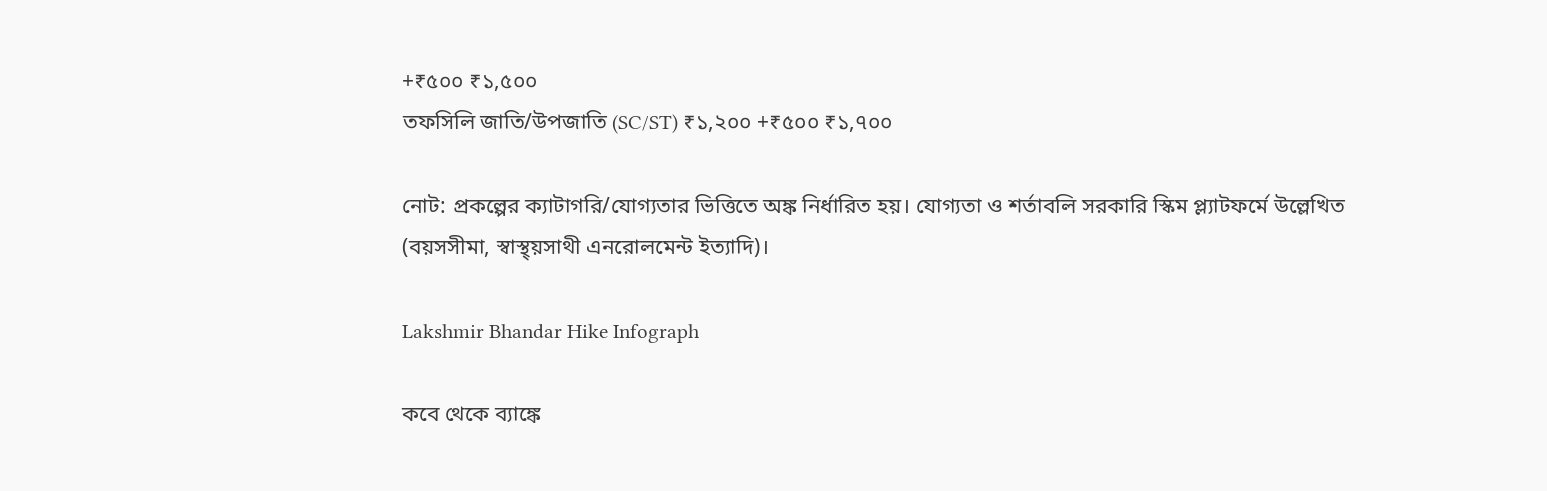+₹৫০০ ₹১,৫০০
তফসিলি জাতি/উপজাতি (SC/ST) ₹১,২০০ +₹৫০০ ₹১,৭০০

নোট: প্রকল্পের ক্যাটাগরি/যোগ্যতার ভিত্তিতে অঙ্ক নির্ধারিত হয়। যোগ্যতা ও শর্তাবলি সরকারি স্কিম প্ল্যাটফর্মে উল্লেখিত (বয়সসীমা, স্বাস্থ্য়সাথী এনরোলমেন্ট ইত্যাদি)।

Lakshmir Bhandar Hike Infograph

কবে থেকে ব্যাঙ্কে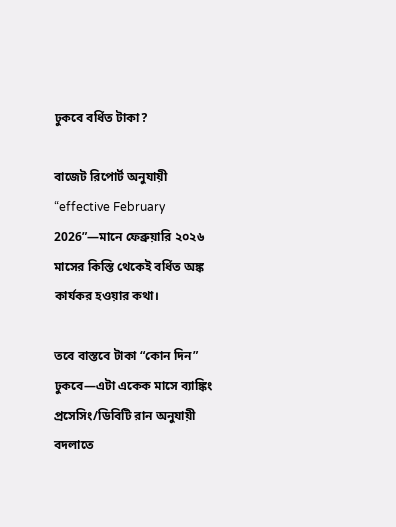ঢুকবে বর্ধিত টাকা?

বাজেট রিপোর্ট অনুযায়ী “effective February 2026”—মানে ফেব্রুয়ারি ২০২৬ মাসের কিস্তি থেকেই বর্ধিত অঙ্ক কার্যকর হওয়ার কথা।

তবে বাস্তবে টাকা “কোন দিন” ঢুকবে—এটা একেক মাসে ব্যাঙ্কিং প্রসেসিং/ডিবিটি রান অনুযায়ী বদলাতে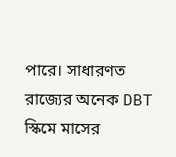পারে। সাধারণত রাজ্যের অনেক DBT স্কিমে মাসের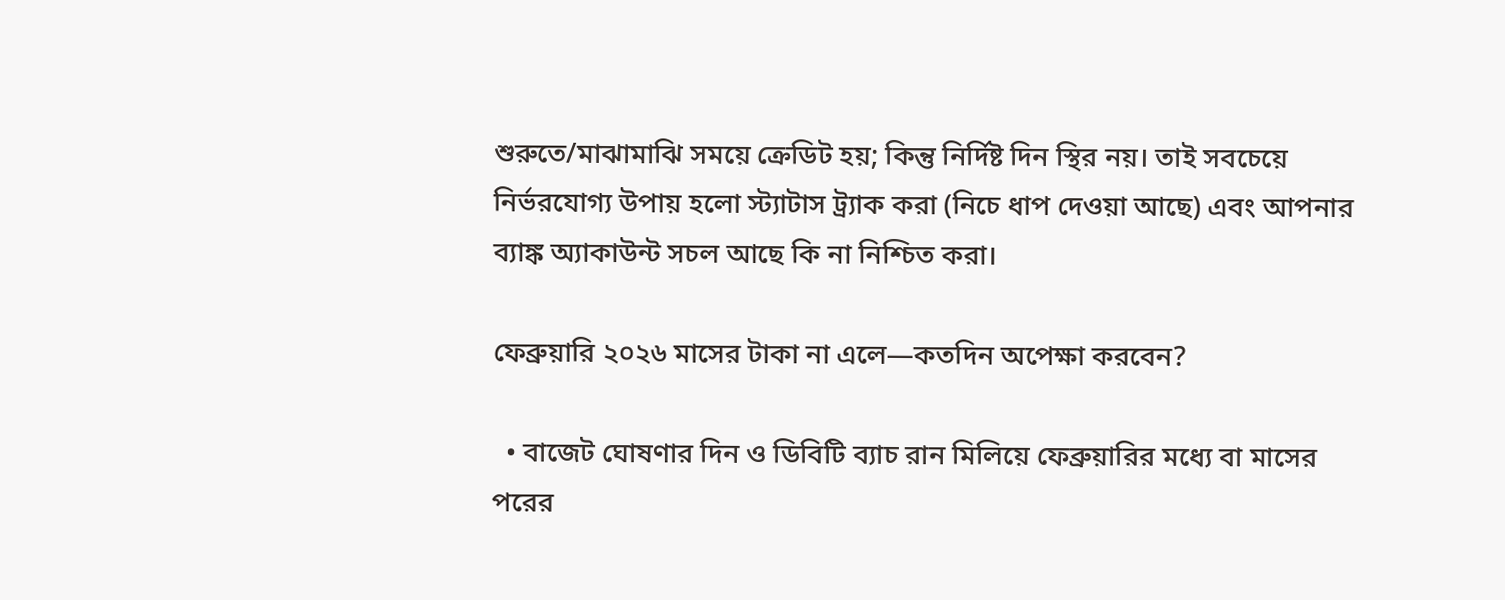শুরুতে/মাঝামাঝি সময়ে ক্রেডিট হয়; কিন্তু নির্দিষ্ট দিন স্থির নয়। তাই সবচেয়ে নির্ভরযোগ্য উপায় হলো স্ট্যাটাস ট্র্যাক করা (নিচে ধাপ দেওয়া আছে) এবং আপনার ব্যাঙ্ক অ্যাকাউন্ট সচল আছে কি না নিশ্চিত করা।

ফেব্রুয়ারি ২০২৬ মাসের টাকা না এলে—কতদিন অপেক্ষা করবেন?

  • বাজেট ঘোষণার দিন ও ডিবিটি ব্যাচ রান মিলিয়ে ফেব্রুয়ারির মধ্যে বা মাসের পরের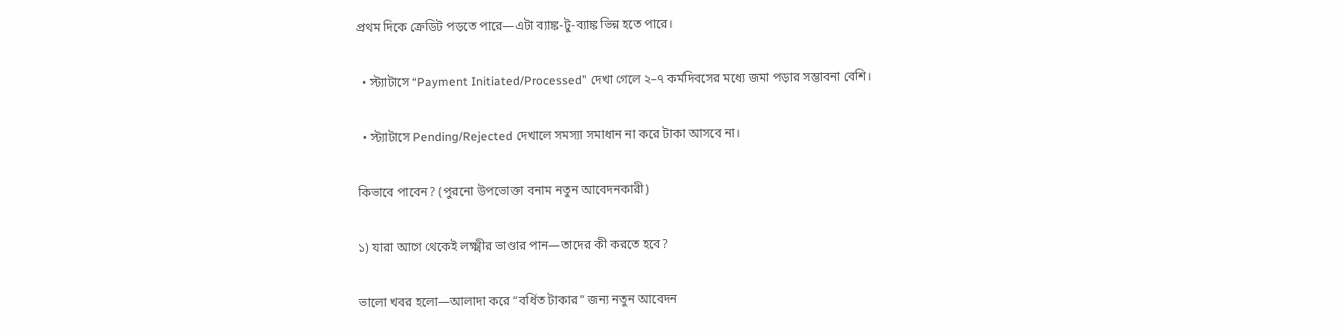প্রথম দিকে ক্রেডিট পড়তে পারে—এটা ব্যাঙ্ক-টু-ব্যাঙ্ক ভিন্ন হতে পারে।

  • স্ট্যাটাসে “Payment Initiated/Processed” দেখা গেলে ২–৭ কর্মদিবসের মধ্যে জমা পড়ার সম্ভাবনা বেশি।

  • স্ট্যাটাসে Pending/Rejected দেখালে সমস্যা সমাধান না করে টাকা আসবে না।

কিভাবে পাবেন? (পুরনো উপভোক্তা বনাম নতুন আবেদনকারী)

১) যারা আগে থেকেই লক্ষ্মীর ভাণ্ডার পান—তাদের কী করতে হবে?

ভালো খবর হলো—আলাদা করে “বর্ধিত টাকার” জন্য নতুন আবেদন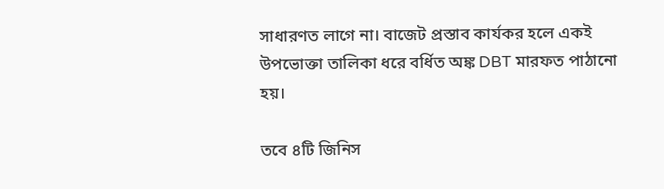সাধারণত লাগে না। বাজেট প্রস্তাব কার্যকর হলে একই উপভোক্তা তালিকা ধরে বর্ধিত অঙ্ক DBT মারফত পাঠানো হয়।

তবে ৪টি জিনিস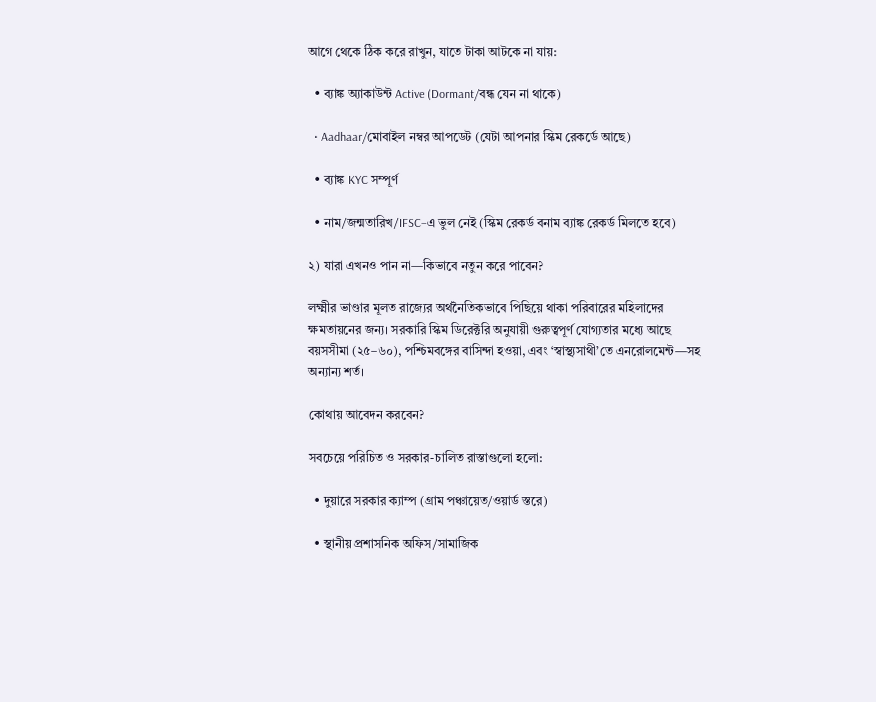আগে থেকে ঠিক করে রাখুন, যাতে টাকা আটকে না যায়:

  • ব্যাঙ্ক অ্যাকাউন্ট Active (Dormant/বন্ধ যেন না থাকে)

  • Aadhaar/মোবাইল নম্বর আপডেট (যেটা আপনার স্কিম রেকর্ডে আছে)

  • ব্যাঙ্ক KYC সম্পূর্ণ

  • নাম/জন্মতারিখ/IFSC–এ ভুল নেই (স্কিম রেকর্ড বনাম ব্যাঙ্ক রেকর্ড মিলতে হবে)

২) যারা এখনও পান না—কিভাবে নতুন করে পাবেন?

লক্ষ্মীর ভাণ্ডার মূলত রাজ্যের অর্থনৈতিকভাবে পিছিয়ে থাকা পরিবারের মহিলাদের ক্ষমতায়নের জন্য। সরকারি স্কিম ডিরেক্টরি অনুযায়ী গুরুত্বপূর্ণ যোগ্যতার মধ্যে আছে বয়সসীমা (২৫–৬০), পশ্চিমবঙ্গের বাসিন্দা হওয়া, এবং ‘স্বাস্থ্যসাথী’তে এনরোলমেন্ট—সহ অন্যান্য শর্ত।

কোথায় আবেদন করবেন?

সবচেয়ে পরিচিত ও সরকার-চালিত রাস্তাগুলো হলো:

  • দুয়ারে সরকার ক্যাম্প (গ্রাম পঞ্চায়েত/ওয়ার্ড স্তরে)

  • স্থানীয় প্রশাসনিক অফিস/সামাজিক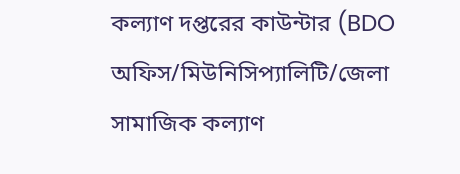কল্যাণ দপ্তরের কাউন্টার (BDO অফিস/মিউনিসিপ্যালিটি/জেলা সামাজিক কল্যাণ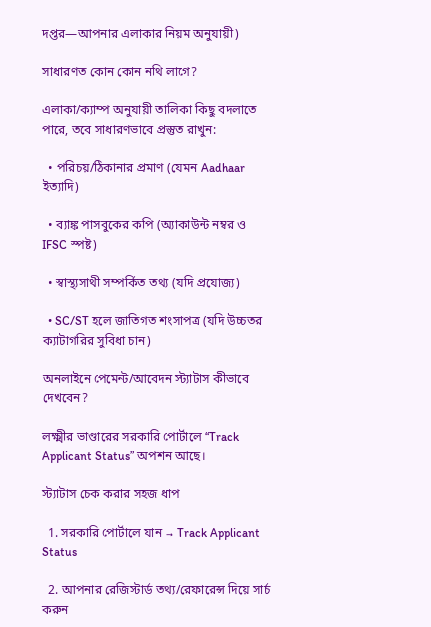দপ্তর—আপনার এলাকার নিয়ম অনুযায়ী)

সাধারণত কোন কোন নথি লাগে?

এলাকা/ক্যাম্প অনুযায়ী তালিকা কিছু বদলাতে পারে, তবে সাধারণভাবে প্রস্তুত রাখুন:

  • পরিচয়/ঠিকানার প্রমাণ (যেমন Aadhaar ইত্যাদি)

  • ব্যাঙ্ক পাসবুকের কপি (অ্যাকাউন্ট নম্বর ও IFSC স্পষ্ট)

  • স্বাস্থ্যসাথী সম্পর্কিত তথ্য (যদি প্রযোজ্য)

  • SC/ST হলে জাতিগত শংসাপত্র (যদি উচ্চতর ক্যাটাগরির সুবিধা চান)

অনলাইনে পেমেন্ট/আবেদন স্ট্যাটাস কীভাবে দেখবেন?

লক্ষ্মীর ভাণ্ডারের সরকারি পোর্টালে “Track Applicant Status” অপশন আছে।

স্ট্যাটাস চেক করার সহজ ধাপ

  1. সরকারি পোর্টালে যান → Track Applicant Status

  2. আপনার রেজিস্টার্ড তথ্য/রেফারেন্স দিয়ে সার্চ করুন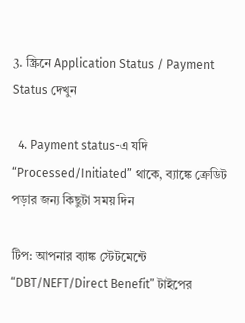3. স্ক্রিনে Application Status / Payment Status দেখুন

  4. Payment status-এ যদি “Processed/Initiated” থাকে, ব্যাঙ্কে ক্রেডিট পড়ার জন্য কিছুটা সময় দিন

টিপ: আপনার ব্যাঙ্ক স্টেটমেন্টে “DBT/NEFT/Direct Benefit” টাইপের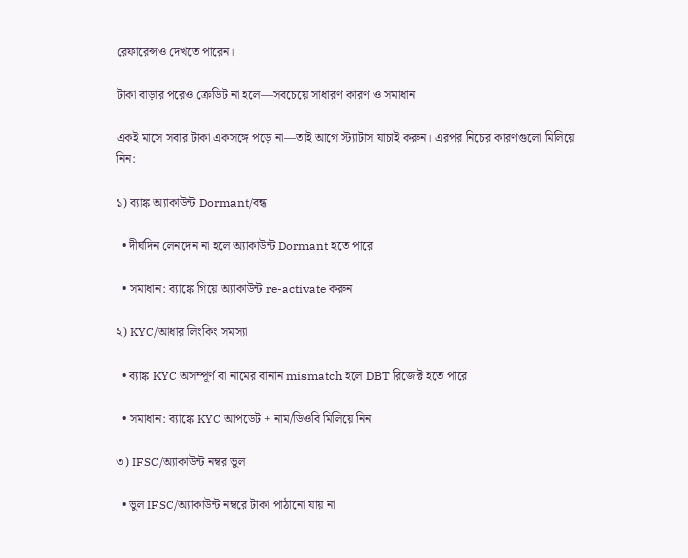রেফারেন্সও দেখতে পারেন।

টাকা বাড়ার পরেও ক্রেডিট না হলে—সবচেয়ে সাধারণ কারণ ও সমাধান

একই মাসে সবার টাকা একসঙ্গে পড়ে না—তাই আগে স্ট্যাটাস যাচাই করুন। এরপর নিচের কারণগুলো মিলিয়ে নিন:

১) ব্যাঙ্ক অ্যাকাউন্ট Dormant/বন্ধ

  • দীর্ঘদিন লেনদেন না হলে অ্যাকাউন্ট Dormant হতে পারে

  • সমাধান: ব্যাঙ্কে গিয়ে অ্যাকাউন্ট re-activate করুন

২) KYC/আধার লিংকিং সমস্যা

  • ব্যাঙ্ক KYC অসম্পূর্ণ বা নামের বানান mismatch হলে DBT রিজেক্ট হতে পারে

  • সমাধান: ব্যাঙ্কে KYC আপডেট + নাম/ডিওবি মিলিয়ে নিন

৩) IFSC/অ্যাকাউন্ট নম্বর ভুল

  • ভুল IFSC/অ্যাকাউন্ট নম্বরে টাকা পাঠানো যায় না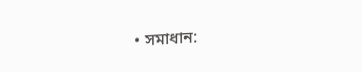• সমাধান: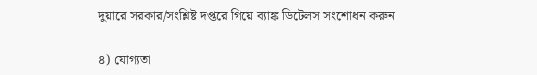দুয়ারে সরকার/সংশ্লিষ্ট দপ্তরে গিয়ে ব্যাঙ্ক ডিটেলস সংশোধন করুন

৪) যোগ্যতা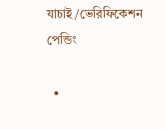যাচাই/ভেরিফিকেশন পেন্ডিং

  •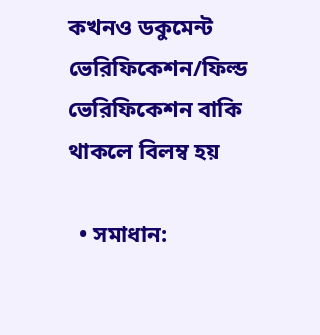কখনও ডকুমেন্ট ভেরিফিকেশন/ফিল্ড ভেরিফিকেশন বাকি থাকলে বিলম্ব হয়

  • সমাধান: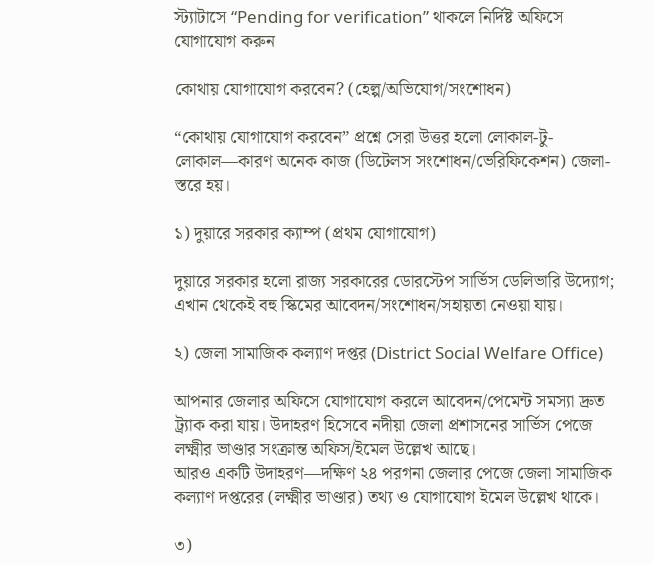স্ট্যাটাসে “Pending for verification” থাকলে নির্দিষ্ট অফিসে যোগাযোগ করুন

কোথায় যোগাযোগ করবেন? (হেল্প/অভিযোগ/সংশোধন)

“কোথায় যোগাযোগ করবেন” প্রশ্নে সেরা উত্তর হলো লোকাল-টু-লোকাল—কারণ অনেক কাজ (ডিটেলস সংশোধন/ভেরিফিকেশন) জেলা-স্তরে হয়।

১) দুয়ারে সরকার ক্যাম্প (প্রথম যোগাযোগ)

দুয়ারে সরকার হলো রাজ্য সরকারের ডোরস্টেপ সার্ভিস ডেলিভারি উদ্যোগ; এখান থেকেই বহু স্কিমের আবেদন/সংশোধন/সহায়তা নেওয়া যায়।

২) জেলা সামাজিক কল্যাণ দপ্তর (District Social Welfare Office)

আপনার জেলার অফিসে যোগাযোগ করলে আবেদন/পেমেন্ট সমস্যা দ্রুত ট্র্যাক করা যায়। উদাহরণ হিসেবে নদীয়া জেলা প্রশাসনের সার্ভিস পেজে লক্ষ্মীর ভাণ্ডার সংক্রান্ত অফিস/ইমেল উল্লেখ আছে।
আরও একটি উদাহরণ—দক্ষিণ ২৪ পরগনা জেলার পেজে জেলা সামাজিক কল্যাণ দপ্তরের (লক্ষ্মীর ভাণ্ডার) তথ্য ও যোগাযোগ ইমেল উল্লেখ থাকে।

৩)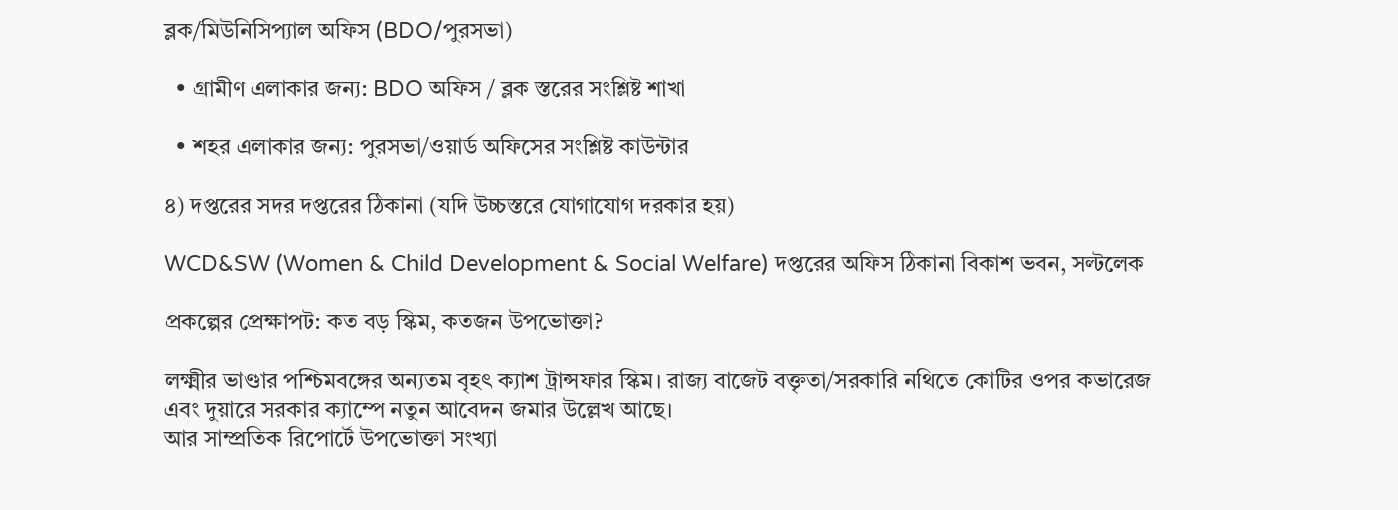ব্লক/মিউনিসিপ্যাল অফিস (BDO/পুরসভা)

  • গ্রামীণ এলাকার জন্য: BDO অফিস / ব্লক স্তরের সংশ্লিষ্ট শাখা

  • শহর এলাকার জন্য: পুরসভা/ওয়ার্ড অফিসের সংশ্লিষ্ট কাউন্টার

৪) দপ্তরের সদর দপ্তরের ঠিকানা (যদি উচ্চস্তরে যোগাযোগ দরকার হয়)

WCD&SW (Women & Child Development & Social Welfare) দপ্তরের অফিস ঠিকানা বিকাশ ভবন, সল্টলেক

প্রকল্পের প্রেক্ষাপট: কত বড় স্কিম, কতজন উপভোক্তা?

লক্ষ্মীর ভাণ্ডার পশ্চিমবঙ্গের অন্যতম বৃহৎ ক্যাশ ট্রান্সফার স্কিম। রাজ্য বাজেট বক্তৃতা/সরকারি নথিতে কোটির ওপর কভারেজ এবং দুয়ারে সরকার ক্যাম্পে নতুন আবেদন জমার উল্লেখ আছে।
আর সাম্প্রতিক রিপোর্টে উপভোক্তা সংখ্যা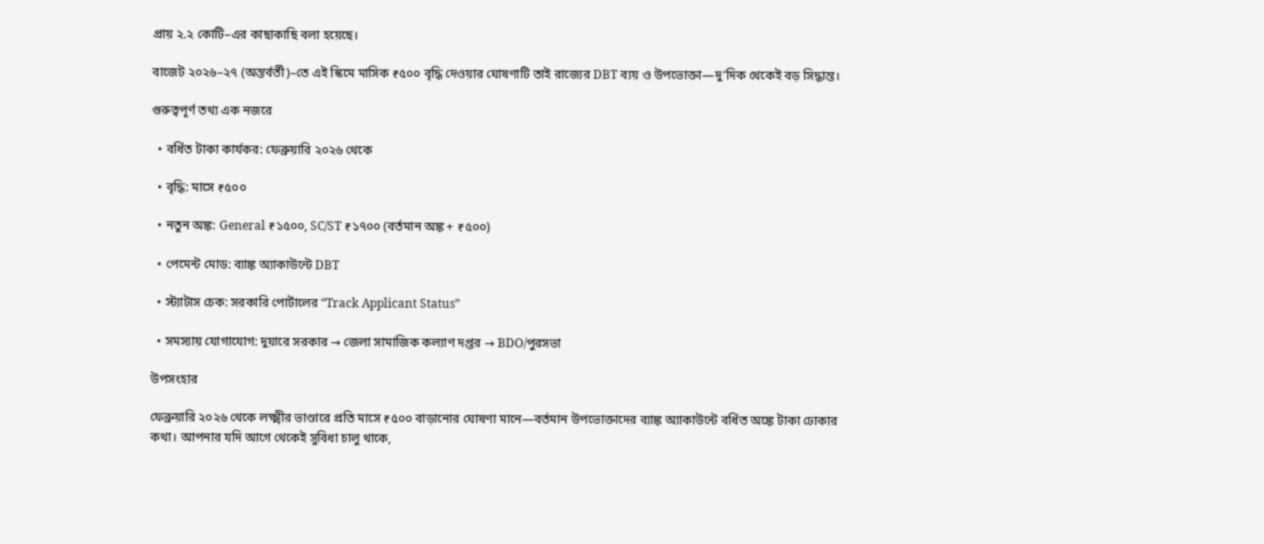প্রায় ২.২ কোটি–এর কাছাকাছি বলা হয়েছে।

বাজেট ২০২৬–২৭ (অন্তর্বর্তী)–তে এই স্কিমে মাসিক ₹৫০০ বৃদ্ধি দেওয়ার ঘোষণাটি তাই রাজ্যের DBT ব্যয় ও উপভোক্তা—দু’দিক থেকেই বড় সিদ্ধান্ত।

গুরুত্বপূর্ণ তথ্য এক নজরে

  • বর্ধিত টাকা কার্যকর: ফেব্রুয়ারি ২০২৬ থেকে

  • বৃদ্ধি: মাসে ₹৫০০

  • নতুন অঙ্ক: General ₹১৫০০, SC/ST ₹১৭০০ (বর্তমান অঙ্ক + ₹৫০০)

  • পেমেন্ট মোড: ব্যাঙ্ক অ্যাকাউন্টে DBT

  • স্ট্যাটাস চেক: সরকারি পোর্টালের “Track Applicant Status”

  • সমস্যায় যোগাযোগ: দুয়ারে সরকার → জেলা সামাজিক কল্যাণ দপ্তর → BDO/পুরসভা

উপসংহার

ফেব্রুয়ারি ২০২৬ থেকে লক্ষ্মীর ভাণ্ডারে প্রতি মাসে ₹৫০০ বাড়ানোর ঘোষণা মানে—বর্তমান উপভোক্তাদের ব্যাঙ্ক অ্যাকাউন্টে বর্ধিত অঙ্কে টাকা ঢোকার কথা। আপনার যদি আগে থেকেই সুবিধা চালু থাকে,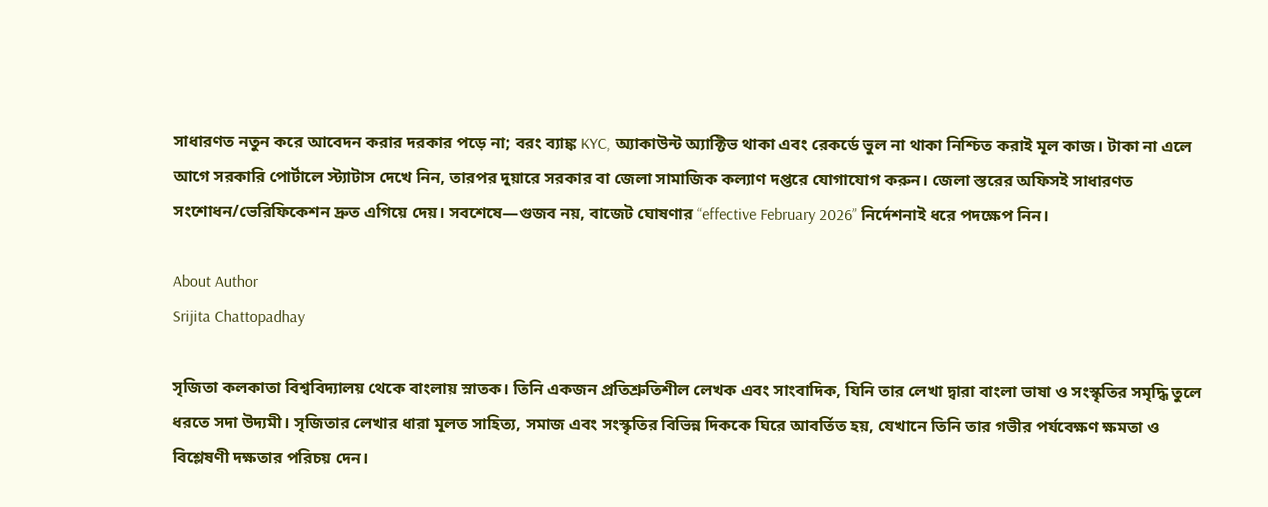সাধারণত নতুন করে আবেদন করার দরকার পড়ে না; বরং ব্যাঙ্ক KYC, অ্যাকাউন্ট অ্যাক্টিভ থাকা এবং রেকর্ডে ভুল না থাকা নিশ্চিত করাই মূল কাজ। টাকা না এলে আগে সরকারি পোর্টালে স্ট্যাটাস দেখে নিন, তারপর দুয়ারে সরকার বা জেলা সামাজিক কল্যাণ দপ্তরে যোগাযোগ করুন। জেলা স্তরের অফিসই সাধারণত সংশোধন/ভেরিফিকেশন দ্রুত এগিয়ে দেয়। সবশেষে—গুজব নয়, বাজেট ঘোষণার “effective February 2026” নির্দেশনাই ধরে পদক্ষেপ নিন।

About Author
Srijita Chattopadhay

সৃজিতা কলকাতা বিশ্ববিদ্যালয় থেকে বাংলায় স্নাতক। তিনি একজন প্রতিশ্রুতিশীল লেখক এবং সাংবাদিক, যিনি তার লেখা দ্বারা বাংলা ভাষা ও সংস্কৃতির সমৃদ্ধি তুলে ধরতে সদা উদ্যমী। সৃজিতার লেখার ধারা মূলত সাহিত্য, সমাজ এবং সংস্কৃতির বিভিন্ন দিককে ঘিরে আবর্তিত হয়, যেখানে তিনি তার গভীর পর্যবেক্ষণ ক্ষমতা ও বিশ্লেষণী দক্ষতার পরিচয় দেন।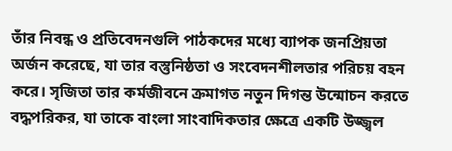তাঁর নিবন্ধ ও প্রতিবেদনগুলি পাঠকদের মধ্যে ব্যাপক জনপ্রিয়তা অর্জন করেছে, যা তার বস্তুনিষ্ঠতা ও সংবেদনশীলতার পরিচয় বহন করে। সৃজিতা তার কর্মজীবনে ক্রমাগত নতুন দিগন্ত উন্মোচন করতে বদ্ধপরিকর, যা তাকে বাংলা সাংবাদিকতার ক্ষেত্রে একটি উজ্জ্বল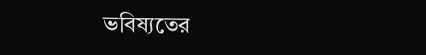ভবিষ্যতের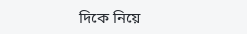দিকে নিয়ে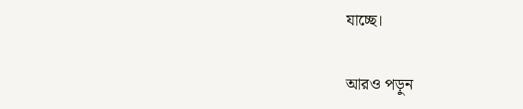যাচ্ছে।

আরও পড়ুন